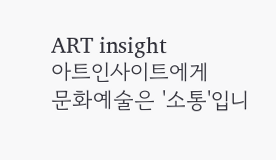ART insight
아트인사이트에게
문화예술은 '소통'입니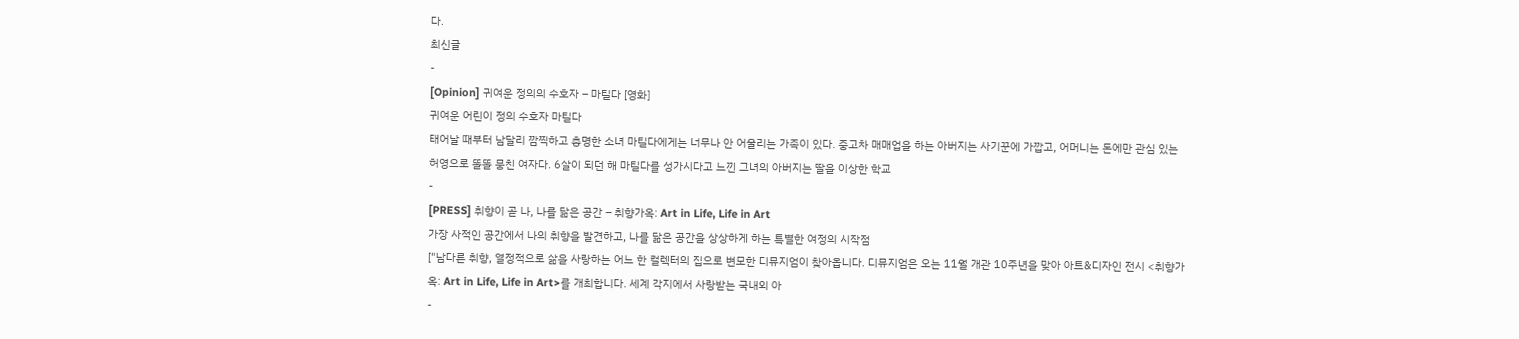다.
최신글
-
[Opinion] 귀여운 정의의 수호자 – 마틸다 [영화]
귀여운 어린이 정의 수호자 마틸다
태어날 때부터 남달리 깜찍하고 총명한 소녀 마틸다에게는 너무나 안 어울리는 가족이 있다. 중고차 매매업을 하는 아버지는 사기꾼에 가깝고, 어머니는 돈에만 관심 있는 허영으로 똘똘 뭉친 여자다. 6살이 되던 해 마틸다를 성가시다고 느낀 그녀의 아버지는 딸을 이상한 학교
-
[PRESS] 취향이 곧 나, 나를 닮은 공간 – 취향가옥: Art in Life, Life in Art
가장 사적인 공간에서 나의 취향을 발견하고, 나를 닮은 공간을 상상하게 하는 특별한 여정의 시작점
["남다른 취향, 열정적으로 삶을 사랑하는 어느 한 컬렉터의 집으로 변모한 디뮤지엄이 찾아옵니다. 디뮤지엄은 오는 11월 개관 10주년을 맞아 아트&디자인 전시 <취향가옥: Art in Life, Life in Art>를 개최합니다. 세계 각지에서 사랑받는 국내외 아
-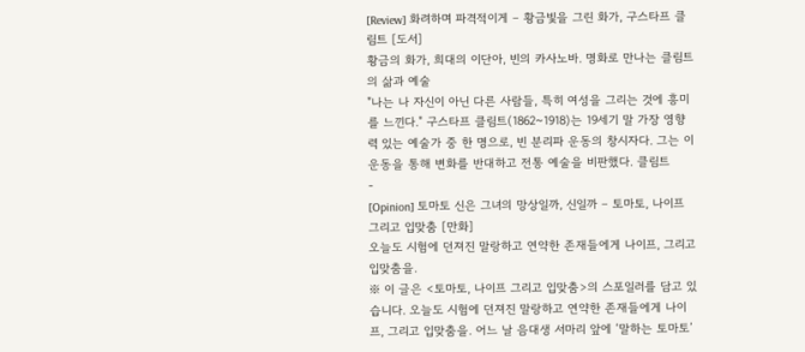[Review] 화려하며 파격적이게 – 황금빛을 그린 화가, 구스타프 클림트 [도서]
황금의 화가, 희대의 이단아, 빈의 카사노바. 명화로 만나는 클림트의 삶과 예술
"나는 나 자신이 아닌 다른 사람들, 특히 여성을 그리는 것에 흥미를 느낀다." 구스타프 클림트(1862~1918)는 19세기 말 가장 영향력 있는 예술가 중 한 명으로, 빈 분리파 운동의 창시자다. 그는 이 운동을 통해 변화를 반대하고 전통 예술을 비판했다. 클림트
-
[Opinion] 토마토 신은 그녀의 망상일까, 신일까 – 토마토, 나이프 그리고 입맞춤 [만화]
오늘도 시험에 던져진 말랑하고 연약한 존재들에게 나이프, 그리고 입맞춤을.
※ 이 글은 <토마토, 나이프 그리고 입맞춤>의 스포일러를 담고 있습니다. 오늘도 시험에 던져진 말랑하고 연약한 존재들에게 나이프, 그리고 입맞춤을. 어느 날 음대생 서마리 앞에 ‘말하는 토마토’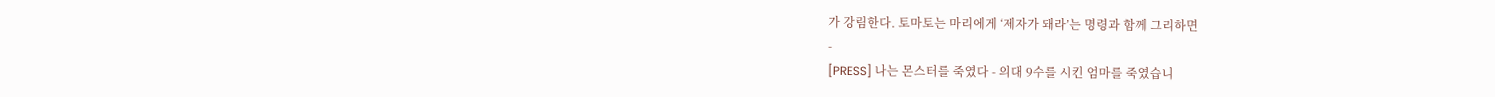가 강림한다. 토마토는 마리에게 ‘제자가 돼라’는 명령과 함께 그리하면
-
[PRESS] 나는 몬스터를 죽였다 - 의대 9수를 시킨 엄마를 죽였습니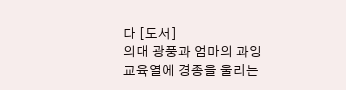다 [도서]
의대 광풍과 엄마의 과잉 교육열에 경종을 울리는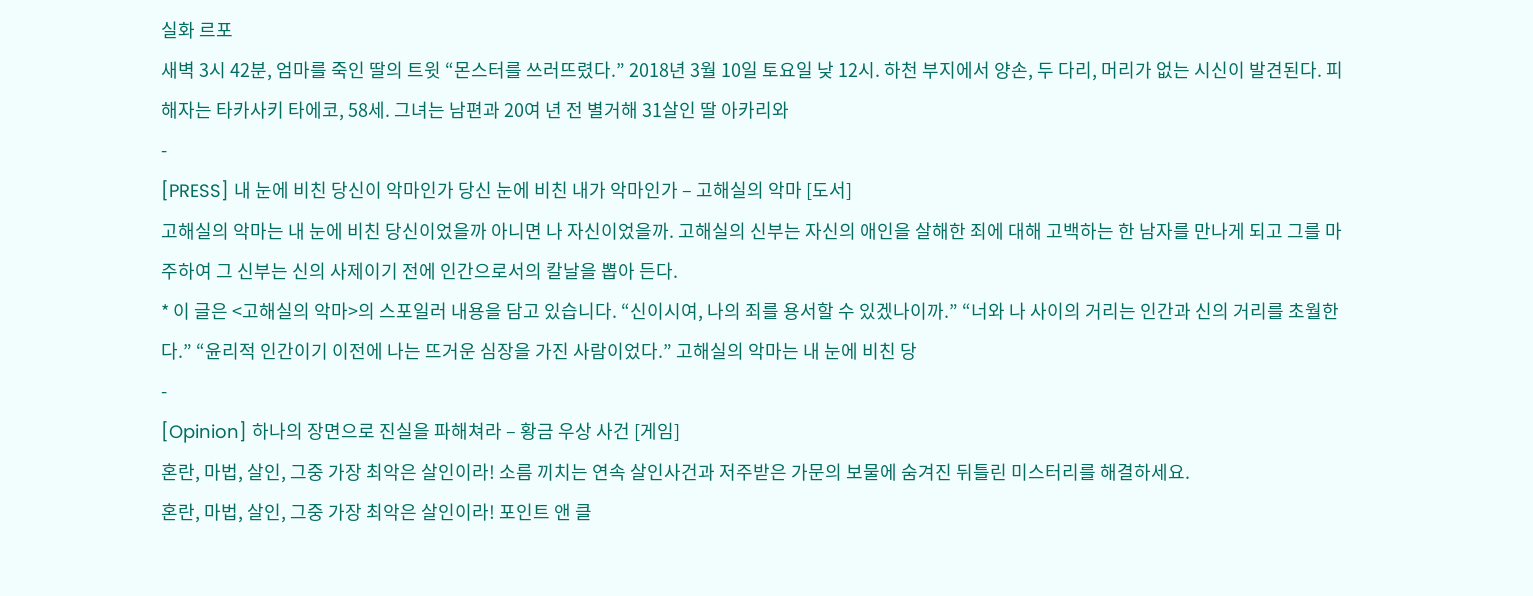실화 르포
새벽 3시 42분, 엄마를 죽인 딸의 트윗 “몬스터를 쓰러뜨렸다.” 2018년 3월 10일 토요일 낮 12시. 하천 부지에서 양손, 두 다리, 머리가 없는 시신이 발견된다. 피해자는 타카사키 타에코, 58세. 그녀는 남편과 20여 년 전 별거해 31살인 딸 아카리와
-
[PRESS] 내 눈에 비친 당신이 악마인가 당신 눈에 비친 내가 악마인가 – 고해실의 악마 [도서]
고해실의 악마는 내 눈에 비친 당신이었을까 아니면 나 자신이었을까. 고해실의 신부는 자신의 애인을 살해한 죄에 대해 고백하는 한 남자를 만나게 되고 그를 마주하여 그 신부는 신의 사제이기 전에 인간으로서의 칼날을 뽑아 든다.
* 이 글은 <고해실의 악마>의 스포일러 내용을 담고 있습니다. “신이시여, 나의 죄를 용서할 수 있겠나이까.” “너와 나 사이의 거리는 인간과 신의 거리를 초월한다.” “윤리적 인간이기 이전에 나는 뜨거운 심장을 가진 사람이었다.” 고해실의 악마는 내 눈에 비친 당
-
[Opinion] 하나의 장면으로 진실을 파해쳐라 – 황금 우상 사건 [게임]
혼란, 마법, 살인, 그중 가장 최악은 살인이라! 소름 끼치는 연속 살인사건과 저주받은 가문의 보물에 숨겨진 뒤틀린 미스터리를 해결하세요.
혼란, 마법, 살인, 그중 가장 최악은 살인이라! 포인트 앤 클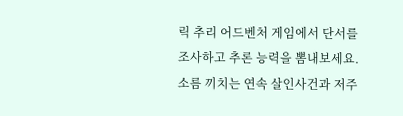릭 추리 어드벤처 게임에서 단서를 조사하고 추론 능력을 뽐내보세요. 소름 끼치는 연속 살인사건과 저주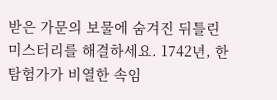받은 가문의 보물에 숨겨진 뒤틀린 미스터리를 해결하세요. 1742년, 한 탐험가가 비열한 속임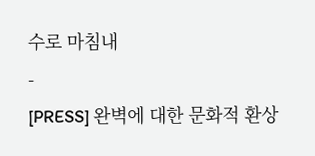수로 마침내
-
[PRESS] 완벽에 대한 문화적 환상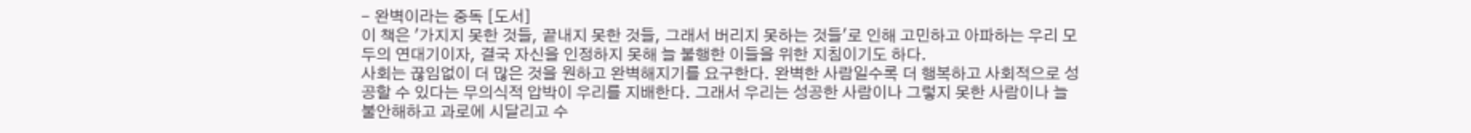- 완벽이라는 중독 [도서]
이 책은 '가지지 못한 것들, 끝내지 못한 것들, 그래서 버리지 못하는 것들'로 인해 고민하고 아파하는 우리 모두의 연대기이자, 결국 자신을 인정하지 못해 늘 불행한 이들을 위한 지침이기도 하다.
사회는 끊임없이 더 많은 것을 원하고 완벽해지기를 요구한다. 완벽한 사람일수록 더 행복하고 사회적으로 성공할 수 있다는 무의식적 압박이 우리를 지배한다. 그래서 우리는 성공한 사람이나 그렇지 못한 사람이나 늘 불안해하고 과로에 시달리고 수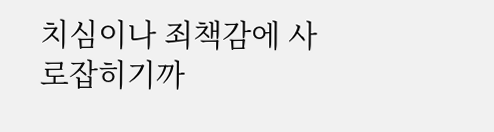치심이나 죄책감에 사로잡히기까